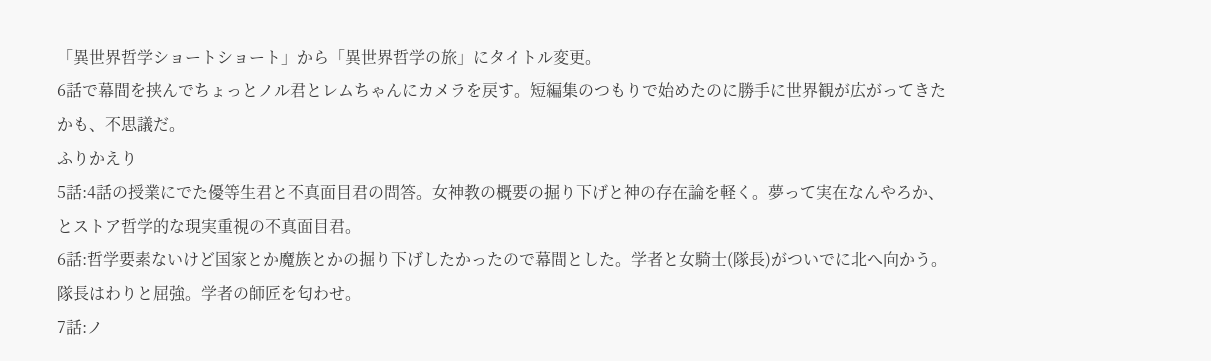「異世界哲学ショートショート」から「異世界哲学の旅」にタイトル変更。
6話で幕間を挟んでちょっとノル君とレムちゃんにカメラを戻す。短編集のつもりで始めたのに勝手に世界観が広がってきたかも、不思議だ。
ふりかえり
5話:4話の授業にでた優等生君と不真面目君の問答。女神教の概要の掘り下げと神の存在論を軽く。夢って実在なんやろか、とストア哲学的な現実重視の不真面目君。
6話:哲学要素ないけど国家とか魔族とかの掘り下げしたかったので幕間とした。学者と女騎士(隊長)がついでに北へ向かう。隊長はわりと屈強。学者の師匠を匂わせ。
7話:ノ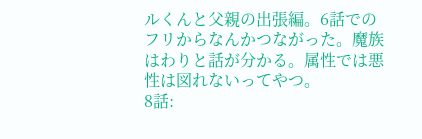ルくんと父親の出張編。6話でのフリからなんかつながった。魔族はわりと話が分かる。属性では悪性は図れないってやつ。
8話: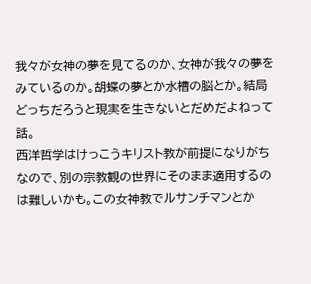我々が女神の夢を見てるのか、女神が我々の夢をみているのか。胡蝶の夢とか水槽の脳とか。結局どっちだろうと現実を生きないとだめだよねって話。
西洋哲学はけっこうキリスト教が前提になりがちなので、別の宗教観の世界にそのまま適用するのは難しいかも。この女神教でルサンチマンとか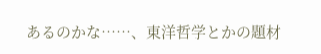あるのかな……、東洋哲学とかの題材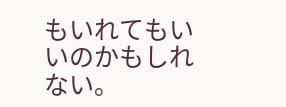もいれてもいいのかもしれない。